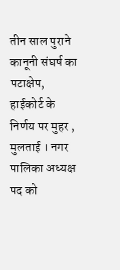तीन साल पुराने कानूनी संघर्ष का पटाक्षेप, हाईकोर्ट के निर्णय पर मुहर ,
मुलताई । नगर पालिका अध्यक्ष पद को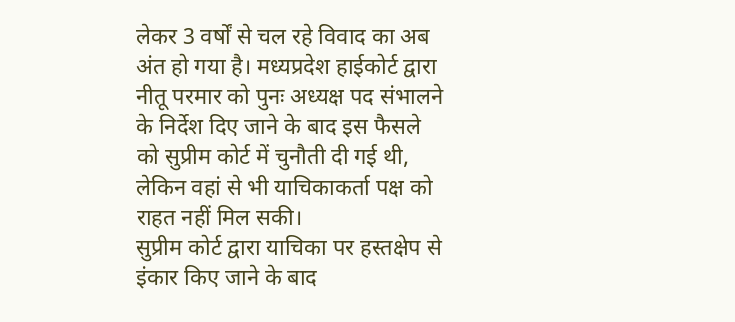लेकर 3 वर्षों से चल रहे विवाद का अब अंत हो गया है। मध्यप्रदेश हाईकोर्ट द्वारा नीतू परमार को पुनः अध्यक्ष पद संभालने के निर्देश दिए जाने के बाद इस फैसले को सुप्रीम कोर्ट में चुनौती दी गई थी, लेकिन वहां से भी याचिकाकर्ता पक्ष को राहत नहीं मिल सकी।
सुप्रीम कोर्ट द्वारा याचिका पर हस्तक्षेप से इंकार किए जाने के बाद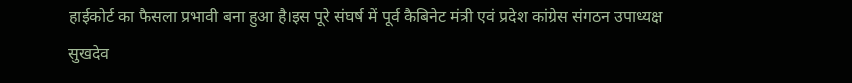हाईकोर्ट का फैसला प्रभावी बना हुआ है।इस पूरे संघर्ष में पूर्व कैबिनेट मंत्री एवं प्रदेश कांग्रेस संगठन उपाध्यक्ष सुखदेव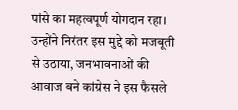पांसे का महत्वपूर्ण योगदान रहा। उन्होंने निरंतर इस मुद्दे को मजबूती से उठाया, जनभावनाओं की आवाज बने कांग्रेस ने इस फैसले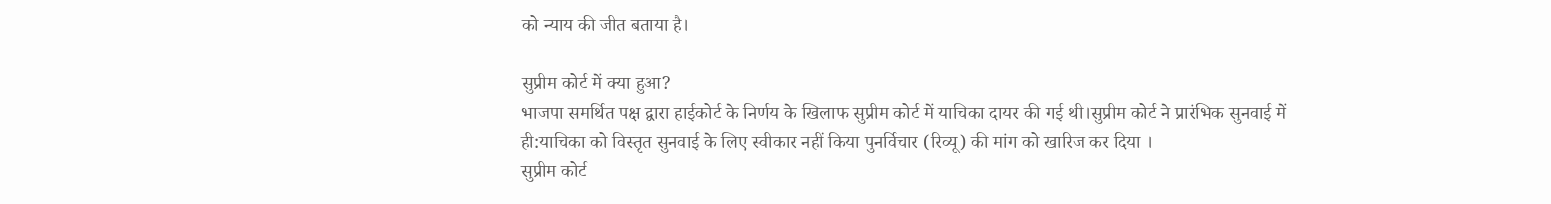को न्याय की जीत बताया है।

सुप्रीम कोर्ट में क्या हुआ?
भाजपा समर्थित पक्ष द्वारा हाईकोर्ट के निर्णय के खिलाफ सुप्रीम कोर्ट में याचिका दायर की गई थी।सुप्रीम कोर्ट ने प्रारंभिक सुनवाई में ही:याचिका को विस्तृत सुनवाई के लिए स्वीकार नहीं किया पुनर्विचार (रिव्यू) की मांग को खारिज कर दिया ।
सुप्रीम कोर्ट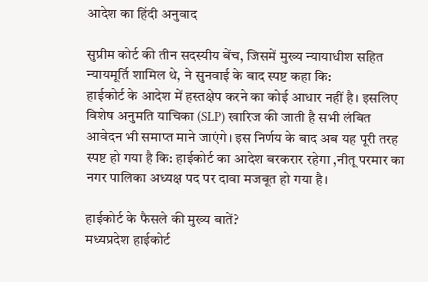आदेश का हिंदी अनुवाद

सुप्रीम कोर्ट की तीन सदस्यीय बेंच, जिसमें मुख्य न्यायाधीश सहित न्यायमूर्ति शामिल थे, ने सुनवाई के बाद स्पष्ट कहा कि:
हाईकोर्ट के आदेश में हस्तक्षेप करने का कोई आधार नहीं है। इसलिए विशेष अनुमति याचिका (SLP) खारिज की जाती है सभी लंबित आवेदन भी समाप्त माने जाएंगे। इस निर्णय के बाद अब यह पूरी तरह स्पष्ट हो गया है कि: हाईकोर्ट का आदेश बरकरार रहेगा ,नीतू परमार का नगर पालिका अध्यक्ष पद पर दावा मजबूत हो गया है।

हाईकोर्ट के फैसले की मुख्य बातें?
मध्यप्रदेश हाईकोर्ट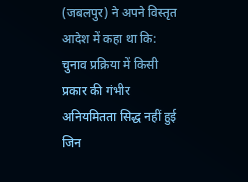(जबलपुर) ने अपने विस्तृत आदेश में कहा था कि: चुनाव प्रक्रिया में किसी प्रकार की गंभीर अनियमितता सिद्ध नहीं हुई
जिन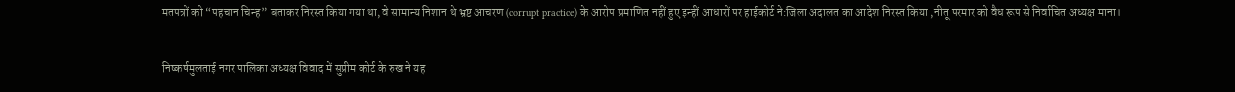मतपत्रों को “पहचान चिन्ह” बताकर निरस्त किया गया था, वे सामान्य निशान थे भ्रष्ट आचरण (corrupt practice) के आरोप प्रमाणित नहीं हुए इन्हीं आधारों पर हाईकोर्ट ने:जिला अदालत का आदेश निरस्त किया ,नीतू परमार को वैध रूप से निर्वाचित अध्यक्ष माना।

निष्कर्षमुलताई नगर पालिका अध्यक्ष विवाद में सुप्रीम कोर्ट के रुख ने यह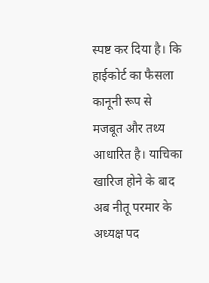स्पष्ट कर दिया है। कि हाईकोर्ट का फैसला कानूनी रूप से मजबूत और तथ्य आधारित है। याचिका खारिज होने के बाद अब नीतू परमार के अध्यक्ष पद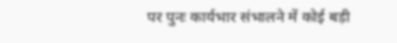पर पुनः कार्यभार संभालने में कोई बड़ी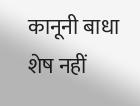कानूनी बाधा शेष नहीं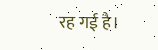रह गई है।